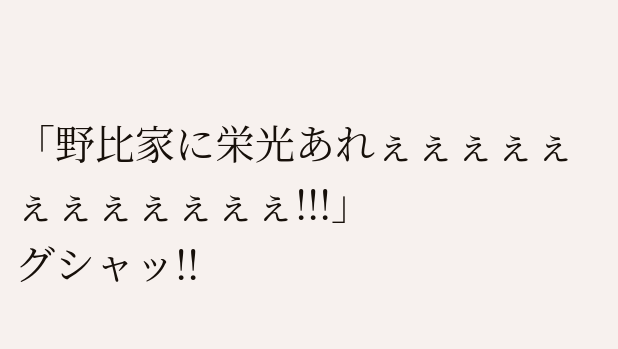「野比家に栄光あれぇぇぇぇぇぇぇぇぇぇぇぇ!!!」
グシャッ!!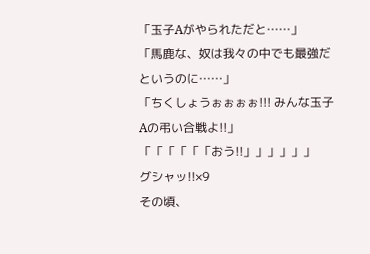「玉子Aがやられただと……」
「馬鹿な、奴は我々の中でも最強だというのに……」
「ちくしょうぉぉぉぉ!!! みんな玉子Aの弔い合戦よ!!」
「「「「「「おう!!」」」」」」
グシャッ!!×9
その頃、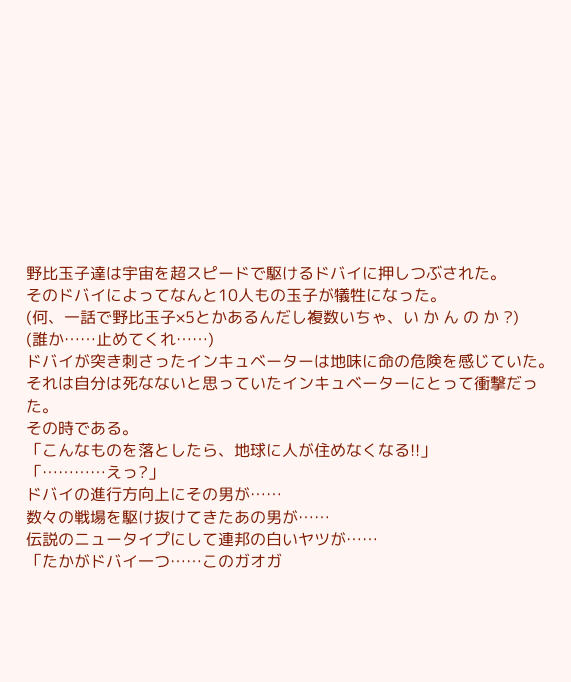野比玉子達は宇宙を超スピードで駆けるドバイに押しつぶされた。
そのドバイによってなんと10人もの玉子が犠牲になった。
(何、一話で野比玉子×5とかあるんだし複数いちゃ、い か ん の か ?)
(誰か……止めてくれ……)
ドバイが突き刺さったインキュベーターは地味に命の危険を感じていた。
それは自分は死なないと思っていたインキュベーターにとって衝撃だった。
その時である。
「こんなものを落としたら、地球に人が住めなくなる!!」
「…………えっ?」
ドバイの進行方向上にその男が……
数々の戦場を駆け抜けてきたあの男が……
伝説のニュータイプにして連邦の白いヤツが……
「たかがドバイ一つ……このガオガ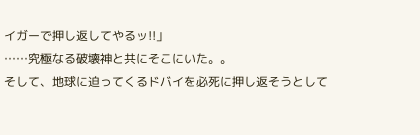イガーで押し返してやるッ!!」
……究極なる破壊神と共にそこにいた。。
そして、地球に迫ってくるドバイを必死に押し返そうとして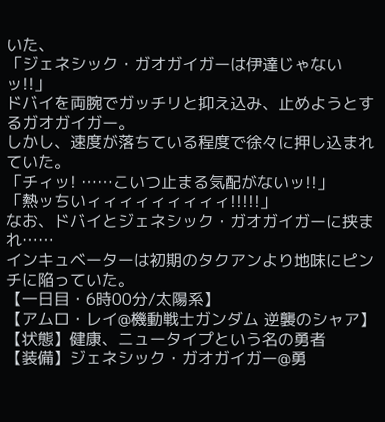いた、
「ジェネシック・ガオガイガーは伊達じゃないッ!!」
ドバイを両腕でガッチリと抑え込み、止めようとするガオガイガー。
しかし、速度が落ちている程度で徐々に押し込まれていた。
「チィッ! ……こいつ止まる気配がないッ!!」
「熱ッちいィィィィィィィィィ!!!!!」
なお、ドバイとジェネシック・ガオガイガーに挟まれ……
インキュベーターは初期のタクアンより地味にピンチに陥っていた。
【一日目・6時00分/太陽系】
【アムロ・レイ@機動戦士ガンダム 逆襲のシャア】
【状態】健康、ニュータイプという名の勇者
【装備】ジェネシック・ガオガイガー@勇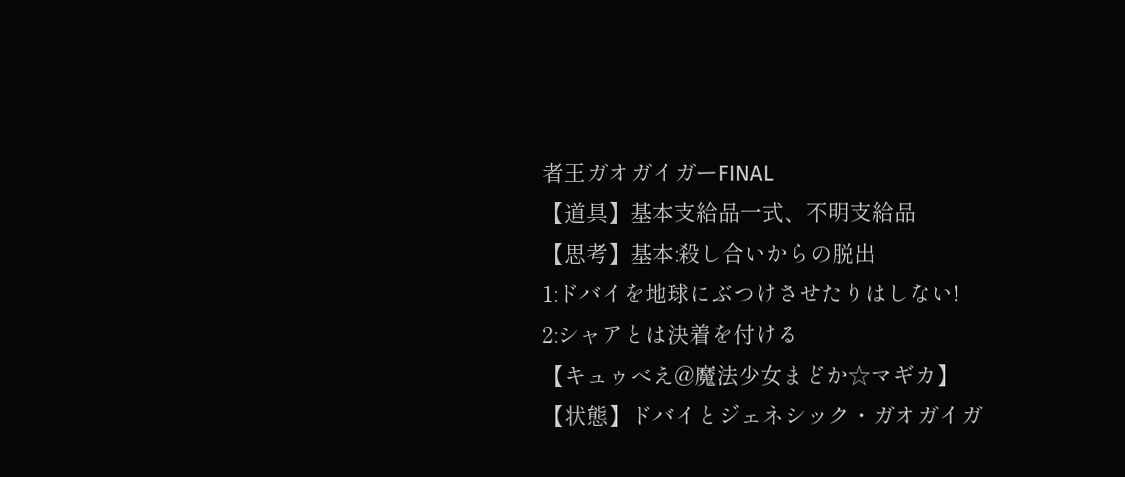者王ガオガイガーFINAL
【道具】基本支給品一式、不明支給品
【思考】基本:殺し合いからの脱出
1:ドバイを地球にぶつけさせたりはしない!
2:シャアとは決着を付ける
【キュゥべえ@魔法少女まどか☆マギカ】
【状態】ドバイとジェネシック・ガオガイガ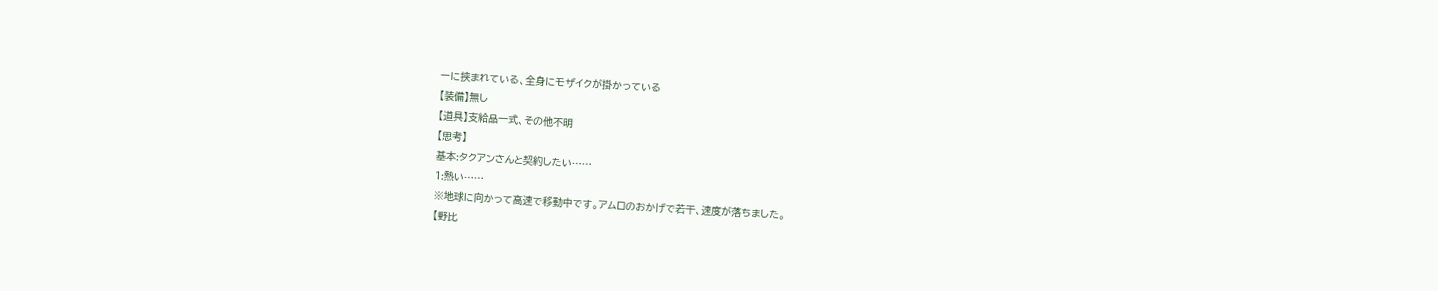ーに挟まれている、全身にモザイクが掛かっている
【装備】無し
【道具】支給品一式、その他不明
【思考】
基本:タクアンさんと契約したい……
1:熱い……
※地球に向かって高速で移動中です。アムロのおかげで若干、速度が落ちました。
【野比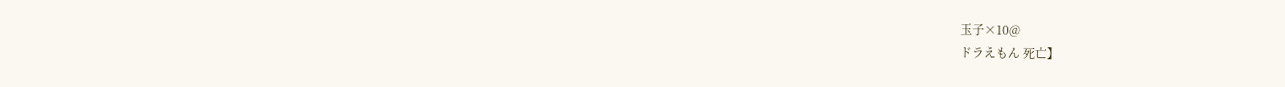玉子×10@
ドラえもん 死亡】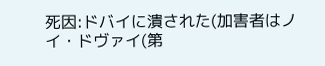死因:ドバイに潰された(加害者はノイ・ドヴァイ(第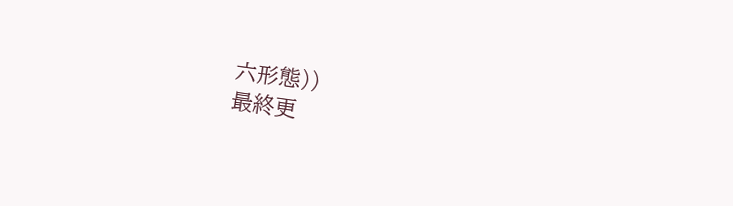六形態))
最終更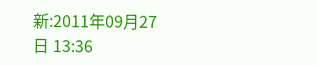新:2011年09月27日 13:36